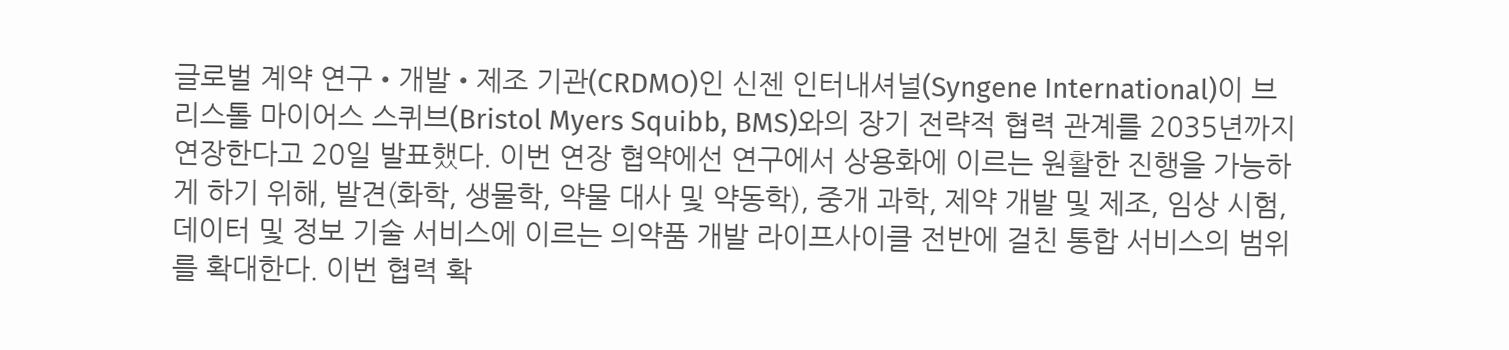글로벌 계약 연구•개발•제조 기관(CRDMO)인 신젠 인터내셔널(Syngene International)이 브리스톨 마이어스 스퀴브(Bristol Myers Squibb, BMS)와의 장기 전략적 협력 관계를 2035년까지 연장한다고 20일 발표했다. 이번 연장 협약에선 연구에서 상용화에 이르는 원활한 진행을 가능하게 하기 위해, 발견(화학, 생물학, 약물 대사 및 약동학), 중개 과학, 제약 개발 및 제조, 임상 시험, 데이터 및 정보 기술 서비스에 이르는 의약품 개발 라이프사이클 전반에 걸친 통합 서비스의 범위를 확대한다. 이번 협력 확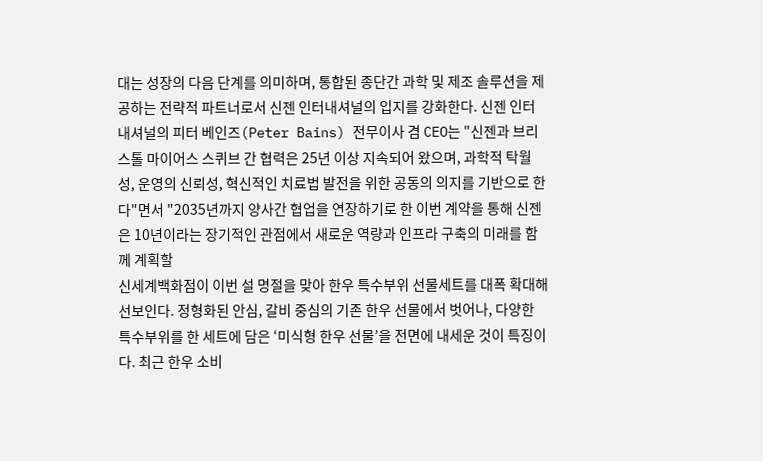대는 성장의 다음 단계를 의미하며, 통합된 종단간 과학 및 제조 솔루션을 제공하는 전략적 파트너로서 신젠 인터내셔널의 입지를 강화한다. 신젠 인터내셔널의 피터 베인즈(Peter Bains) 전무이사 겸 CEO는 "신젠과 브리스톨 마이어스 스퀴브 간 협력은 25년 이상 지속되어 왔으며, 과학적 탁월성, 운영의 신뢰성, 혁신적인 치료법 발전을 위한 공동의 의지를 기반으로 한다"면서 "2035년까지 양사간 협업을 연장하기로 한 이번 계약을 통해 신젠은 10년이라는 장기적인 관점에서 새로운 역량과 인프라 구축의 미래를 함께 계획할
신세계백화점이 이번 설 명절을 맞아 한우 특수부위 선물세트를 대폭 확대해 선보인다. 정형화된 안심, 갈비 중심의 기존 한우 선물에서 벗어나, 다양한 특수부위를 한 세트에 담은 ‘미식형 한우 선물’을 전면에 내세운 것이 특징이다. 최근 한우 소비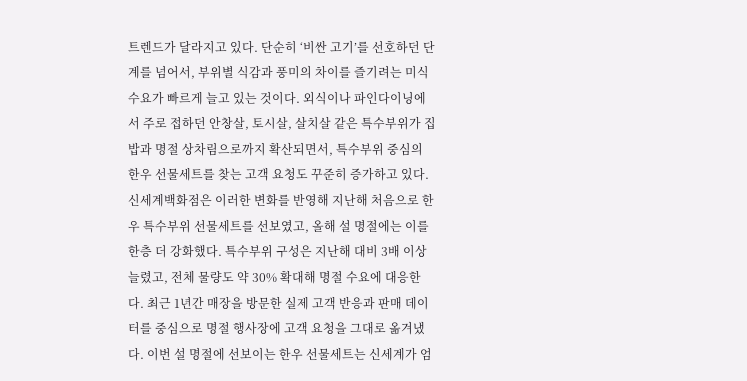트렌드가 달라지고 있다. 단순히 ‘비싼 고기’를 선호하던 단계를 넘어서, 부위별 식감과 풍미의 차이를 즐기려는 미식 수요가 빠르게 늘고 있는 것이다. 외식이나 파인다이닝에서 주로 접하던 안창살, 토시살, 살치살 같은 특수부위가 집밥과 명절 상차림으로까지 확산되면서, 특수부위 중심의 한우 선물세트를 찾는 고객 요청도 꾸준히 증가하고 있다. 신세계백화점은 이러한 변화를 반영해 지난해 처음으로 한우 특수부위 선물세트를 선보였고, 올해 설 명절에는 이를 한층 더 강화했다. 특수부위 구성은 지난해 대비 3배 이상 늘렸고, 전체 물량도 약 30% 확대해 명절 수요에 대응한다. 최근 1년간 매장을 방문한 실제 고객 반응과 판매 데이터를 중심으로 명절 행사장에 고객 요청을 그대로 옮겨냈다. 이번 설 명절에 선보이는 한우 선물세트는 신세계가 엄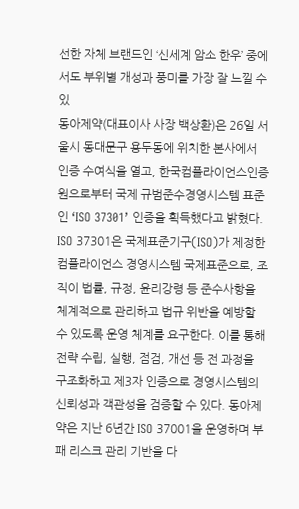선한 자체 브랜드인 ‘신세계 암소 한우’ 중에서도 부위별 개성과 풍미를 가장 잘 느낄 수 있
동아제약(대표이사 사장 백상환)은 26일 서울시 동대문구 용두동에 위치한 본사에서 인증 수여식을 열고, 한국컴플라이언스인증원으로부터 국제 규범준수경영시스템 표준인 ‘ISO 37301’ 인증을 획득했다고 밝혔다. ISO 37301은 국제표준기구(ISO)가 제정한 컴플라이언스 경영시스템 국제표준으로, 조직이 법률, 규정, 윤리강령 등 준수사항을 체계적으로 관리하고 법규 위반을 예방할 수 있도록 운영 체계를 요구한다. 이를 통해 전략 수립, 실행, 점검, 개선 등 전 과정을 구조화하고 제3자 인증으로 경영시스템의 신뢰성과 객관성을 검증할 수 있다. 동아제약은 지난 6년간 ISO 37001을 운영하며 부패 리스크 관리 기반을 다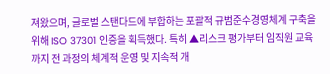져왔으며, 글로벌 스탠다드에 부합하는 포괄적 규범준수경영체계 구축을 위해 ISO 37301 인증을 획득했다. 특히 ▲리스크 평가부터 임직원 교육까지 전 과정의 체계적 운영 및 지속적 개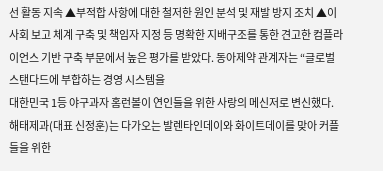선 활동 지속 ▲부적합 사항에 대한 철저한 원인 분석 및 재발 방지 조치 ▲이사회 보고 체계 구축 및 책임자 지정 등 명확한 지배구조를 통한 견고한 컴플라이언스 기반 구축 부문에서 높은 평가를 받았다. 동아제약 관계자는 “글로벌 스탠다드에 부합하는 경영 시스템을
대한민국 1등 야구과자 홈런볼이 연인들을 위한 사랑의 메신저로 변신했다. 해태제과(대표 신정훈)는 다가오는 발렌타인데이와 화이트데이를 맞아 커플들을 위한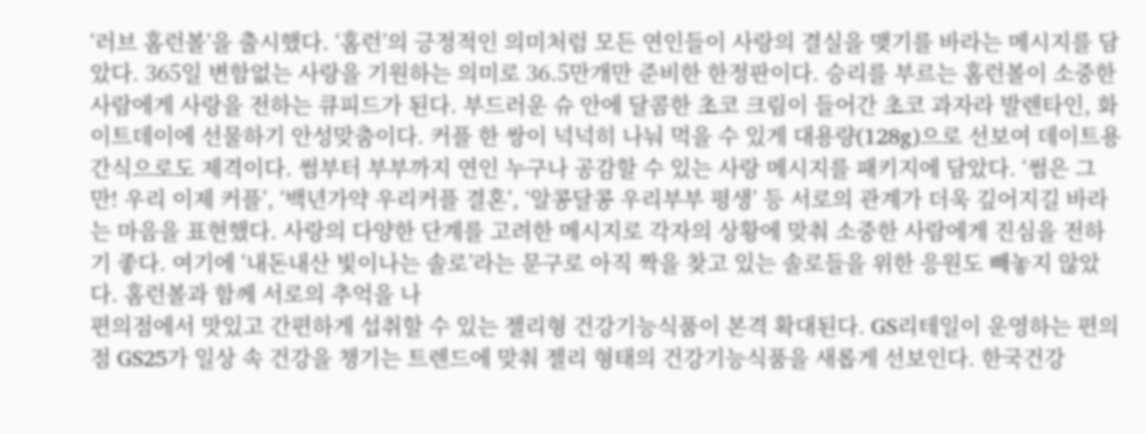‘러브 홈런볼’을 출시했다. ‘홈런’의 긍정적인 의미처럼 모든 연인들이 사랑의 결실을 맺기를 바라는 메시지를 담았다. 365일 변함없는 사랑을 기원하는 의미로 36.5만개만 준비한 한정판이다. 승리를 부르는 홈런볼이 소중한 사람에게 사랑을 전하는 큐피드가 된다. 부드러운 슈 안에 달콤한 초코 크림이 들어간 초코 과자라 발렌타인, 화이트데이에 선물하기 안성맞춤이다. 커플 한 쌍이 넉넉히 나눠 먹을 수 있게 대용량(128g)으로 선보여 데이트용 간식으로도 제격이다. 썸부터 부부까지 연인 누구나 공감할 수 있는 사랑 메시지를 패키지에 담았다. ‘썸은 그만! 우리 이제 커플’, ‘백년가약 우리커플 결혼’, ‘알콩달콩 우리부부 평생’ 등 서로의 관계가 더욱 깊어지길 바라는 마음을 표현했다. 사랑의 다양한 단계를 고려한 메시지로 각자의 상황에 맞춰 소중한 사람에게 진심을 전하기 좋다. 여기에 ‘내돈내산 빛이나는 솔로’라는 문구로 아직 짝을 찾고 있는 솔로들을 위한 응원도 빼놓지 않았다. 홈런볼과 함께 서로의 추억을 나
편의점에서 맛있고 간편하게 섭취할 수 있는 젤리형 건강기능식품이 본격 확대된다. GS리테일이 운영하는 편의점 GS25가 일상 속 건강을 챙기는 트렌드에 맞춰 젤리 형태의 건강기능식품을 새롭게 선보인다. 한국건강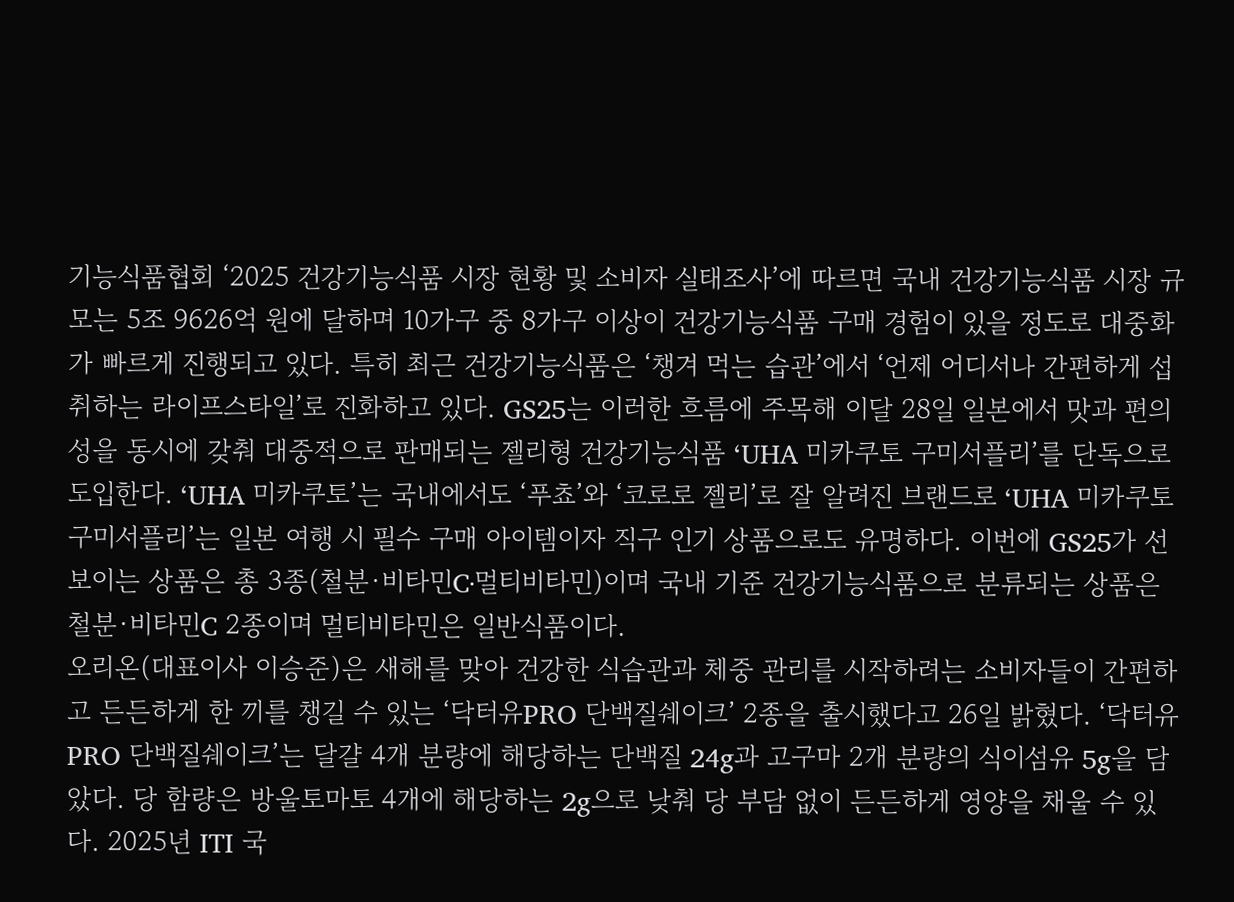기능식품협회 ‘2025 건강기능식품 시장 현황 및 소비자 실태조사’에 따르면 국내 건강기능식품 시장 규모는 5조 9626억 원에 달하며 10가구 중 8가구 이상이 건강기능식품 구매 경험이 있을 정도로 대중화가 빠르게 진행되고 있다. 특히 최근 건강기능식품은 ‘챙겨 먹는 습관’에서 ‘언제 어디서나 간편하게 섭취하는 라이프스타일’로 진화하고 있다. GS25는 이러한 흐름에 주목해 이달 28일 일본에서 맛과 편의성을 동시에 갖춰 대중적으로 판매되는 젤리형 건강기능식품 ‘UHA 미카쿠토 구미서플리’를 단독으로 도입한다. ‘UHA 미카쿠토’는 국내에서도 ‘푸쵸’와 ‘코로로 젤리’로 잘 알려진 브랜드로 ‘UHA 미카쿠토 구미서플리’는 일본 여행 시 필수 구매 아이템이자 직구 인기 상품으로도 유명하다. 이번에 GS25가 선보이는 상품은 총 3종(철분·비타민C·멀티비타민)이며 국내 기준 건강기능식품으로 분류되는 상품은 철분·비타민C 2종이며 멀티비타민은 일반식품이다.
오리온(대표이사 이승준)은 새해를 맞아 건강한 식습관과 체중 관리를 시작하려는 소비자들이 간편하고 든든하게 한 끼를 챙길 수 있는 ‘닥터유PRO 단백질쉐이크’ 2종을 출시했다고 26일 밝혔다. ‘닥터유PRO 단백질쉐이크’는 달걀 4개 분량에 해당하는 단백질 24g과 고구마 2개 분량의 식이섬유 5g을 담았다. 당 함량은 방울토마토 4개에 해당하는 2g으로 낮춰 당 부담 없이 든든하게 영양을 채울 수 있다. 2025년 ITI 국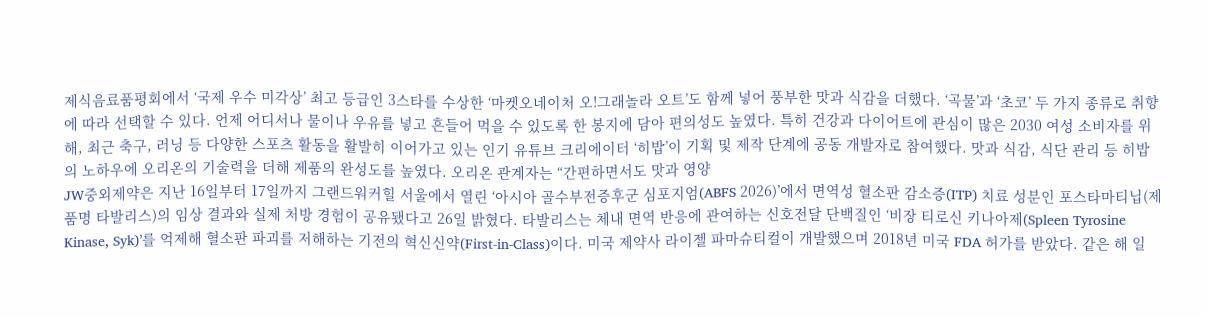제식음료품평회에서 ‘국제 우수 미각상’ 최고 등급인 3스타를 수상한 ‘마켓오네이처 오!그래놀라 오트’도 함께 넣어 풍부한 맛과 식감을 더했다. ‘곡물’과 ‘초코’ 두 가지 종류로 취향에 따라 선택할 수 있다. 언제 어디서나 물이나 우유를 넣고 흔들어 먹을 수 있도록 한 봉지에 담아 편의성도 높였다. 특히 건강과 다이어트에 관심이 많은 2030 여성 소비자를 위해, 최근 축구, 러닝 등 다양한 스포츠 활동을 활발히 이어가고 있는 인기 유튜브 크리에이터 ‘히밥’이 기획 및 제작 단계에 공동 개발자로 참여했다. 맛과 식감, 식단 관리 등 히밥의 노하우에 오리온의 기술력을 더해 제품의 완성도를 높였다. 오리온 관계자는 “간편하면서도 맛과 영양
JW중외제약은 지난 16일부터 17일까지 그랜드워커힐 서울에서 열린 ‘아시아 골수부전증후군 심포지엄(ABFS 2026)’에서 면역성 혈소판 감소증(ITP) 치료 성분인 포스타마티닙(제품명 타발리스)의 임상 결과와 실제 처방 경험이 공유됐다고 26일 밝혔다. 타발리스는 체내 면역 반응에 관여하는 신호전달 단백질인 ‘비장 티로신 키나아제(Spleen Tyrosine Kinase, Syk)’를 억제해 혈소판 파괴를 저해하는 기전의 혁신신약(First-in-Class)이다. 미국 제약사 라이젤 파마슈티컬이 개발했으며 2018년 미국 FDA 허가를 받았다. 같은 해 일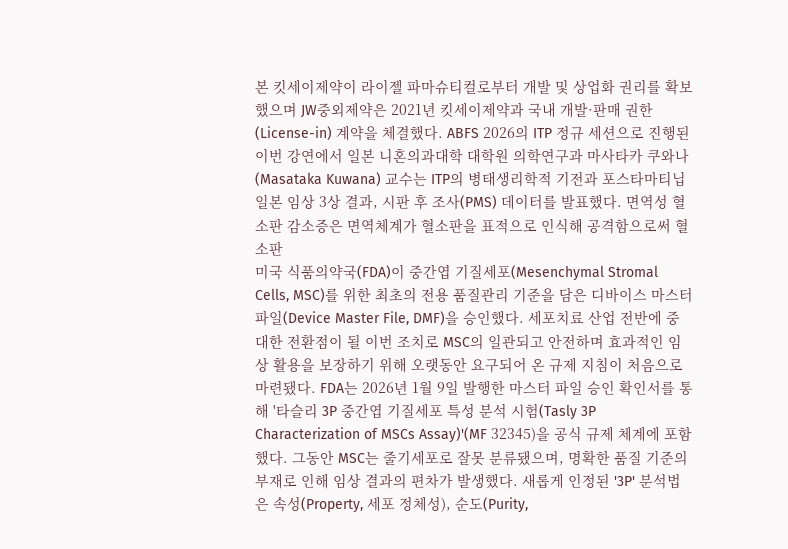본 킷세이제약이 라이젤 파마슈티컬로부터 개발 및 상업화 권리를 확보했으며 JW중외제약은 2021년 킷세이제약과 국내 개발·판매 권한(License-in) 계약을 체결했다. ABFS 2026의 ITP 정규 세션으로 진행된 이번 강연에서 일본 니혼의과대학 대학원 의학연구과 마사타카 쿠와나(Masataka Kuwana) 교수는 ITP의 병태생리학적 기전과 포스타마티닙 일본 임상 3상 결과, 시판 후 조사(PMS) 데이터를 발표했다. 면역성 혈소판 감소증은 면역체계가 혈소판을 표적으로 인식해 공격함으로써 혈소판
미국 식품의약국(FDA)이 중간엽 기질세포(Mesenchymal Stromal Cells, MSC)를 위한 최초의 전용 품질관리 기준을 담은 디바이스 마스터 파일(Device Master File, DMF)을 승인했다. 세포치료 산업 전반에 중대한 전환점이 될 이번 조치로 MSC의 일관되고 안전하며 효과적인 임상 활용을 보장하기 위해 오랫동안 요구되어 온 규제 지침이 처음으로 마련됐다. FDA는 2026년 1월 9일 발행한 마스터 파일 승인 확인서를 통해 '타슬리 3P 중간엽 기질세포 특성 분석 시험(Tasly 3P Characterization of MSCs Assay)'(MF 32345)을 공식 규제 체계에 포함했다. 그동안 MSC는 줄기세포로 잘못 분류됐으며, 명확한 품질 기준의 부재로 인해 임상 결과의 편차가 발생했다. 새롭게 인정된 '3P' 분석법은 속성(Property, 세포 정체성), 순도(Purity,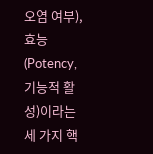오염 여부), 효능(Potency, 기능적 활성)이라는 세 가지 핵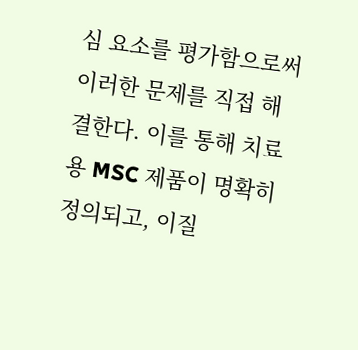심 요소를 평가함으로써 이러한 문제를 직접 해결한다. 이를 통해 치료용 MSC 제품이 명확히 정의되고, 이질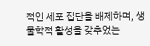적인 세포 집단을 배제하며, 생물학적 활성을 갖추었는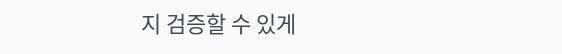지 검증할 수 있게